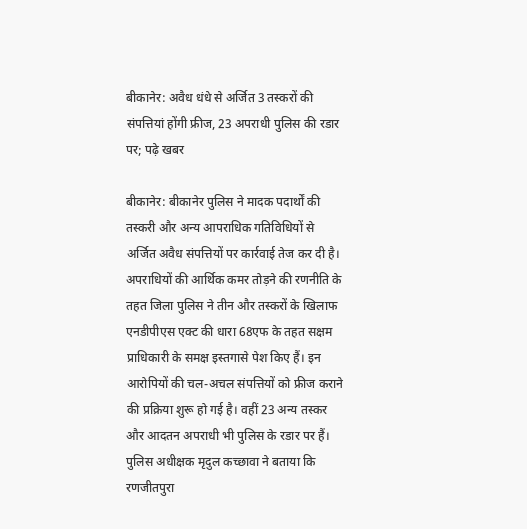बीकानेर: अवैध धंधे से अर्जित 3 तस्करों की संपत्तियां होंगी फ्रीज, 23 अपराधी पुलिस की रडार पर; पढ़े खबर

बीकानेर: बीकानेर पुलिस ने मादक पदार्थों की तस्करी और अन्य आपराधिक गतिविधियों से अर्जित अवैध संपत्तियों पर कार्रवाई तेज कर दी है। अपराधियों की आर्थिक कमर तोड़ने की रणनीति के तहत जिला पुलिस ने तीन और तस्करों के खिलाफ एनडीपीएस एक्ट की धारा 68एफ के तहत सक्षम प्राधिकारी के समक्ष इस्तगासे पेश किए हैं। इन आरोपियों की चल-अचल संपत्तियों को फ्रीज कराने की प्रक्रिया शुरू हो गई है। वहीं 23 अन्य तस्कर और आदतन अपराधी भी पुलिस के रडार पर हैं।
पुलिस अधीक्षक मृदुल कच्छावा ने बताया कि रणजीतपुरा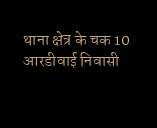थाना क्षेत्र के चक 10 आरडीवाई निवासी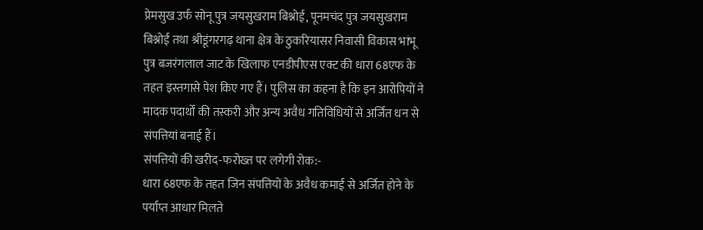प्रेमसुख उर्फ सोनू पुत्र जयसुखराम बिश्नोई, पूनमचंद पुत्र जयसुखराम बिश्नोई तथा श्रीडूंगरगढ़ थाना क्षेत्र के ठुकरियासर निवासी विकास भांभू पुत्र बजरंगलाल जाट के खिलाफ एनडीपीएस एक्ट की धारा 68एफ के तहत इस्तगासे पेश किए गए हैं। पुलिस का कहना है कि इन आरोपियों ने मादक पदार्थों की तस्करी और अन्य अवैध गतिविधियों से अर्जित धन से संपत्तियां बनाई हैं।
संपत्तियों की खरीद-फरोख्त पर लगेगी रोक:-
धारा 68एफ के तहत जिन संपत्तियों के अवैध कमाई से अर्जित होने के पर्याप्त आधार मिलते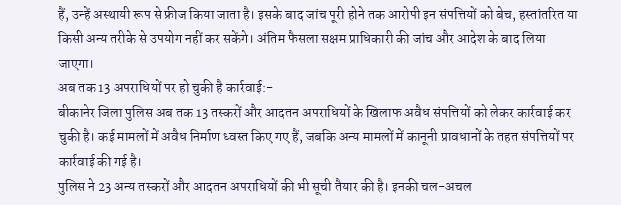हैं, उन्हें अस्थायी रूप से फ्रीज किया जाता है। इसके बाद जांच पूरी होने तक आरोपी इन संपत्तियों को बेच, हस्तांतरित या किसी अन्य तरीके से उपयोग नहीं कर सकेंगे। अंतिम फैसला सक्षम प्राधिकारी की जांच और आदेश के बाद लिया जाएगा।
अब तक 13 अपराधियों पर हो चुकी है कार्रवाई:-
बीकानेर जिला पुलिस अब तक 13 तस्करों और आदतन अपराधियों के खिलाफ अवैध संपत्तियों को लेकर कार्रवाई कर चुकी है। कई मामलों में अवैध निर्माण ध्वस्त किए गए हैं, जबकि अन्य मामलों में कानूनी प्रावधानों के तहत संपत्तियों पर कार्रवाई की गई है।
पुलिस ने 23 अन्य तस्करों और आदतन अपराधियों की भी सूची तैयार की है। इनकी चल-अचल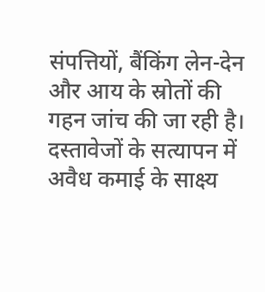संपत्तियों, बैंकिंग लेन-देन और आय के स्रोतों की गहन जांच की जा रही है। दस्तावेजों के सत्यापन में अवैध कमाई के साक्ष्य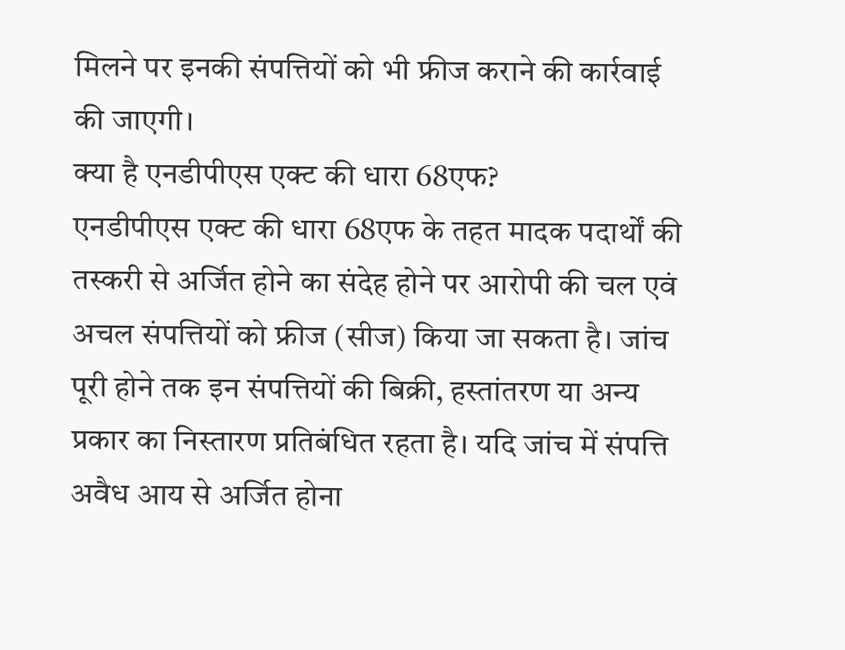मिलने पर इनकी संपत्तियों को भी फ्रीज कराने की कार्रवाई की जाएगी।
क्या है एनडीपीएस एक्ट की धारा 68एफ?
एनडीपीएस एक्ट की धारा 68एफ के तहत मादक पदार्थों की तस्करी से अर्जित होने का संदेह होने पर आरोपी की चल एवं अचल संपत्तियों को फ्रीज (सीज) किया जा सकता है। जांच पूरी होने तक इन संपत्तियों की बिक्री, हस्तांतरण या अन्य प्रकार का निस्तारण प्रतिबंधित रहता है। यदि जांच में संपत्ति अवैध आय से अर्जित होना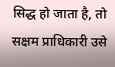सिद्ध हो जाता है, तो सक्षम प्राधिकारी उसे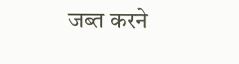जब्त करने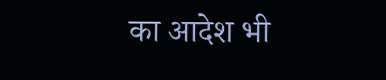का आदेश भी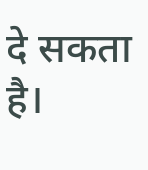दे सकता है।